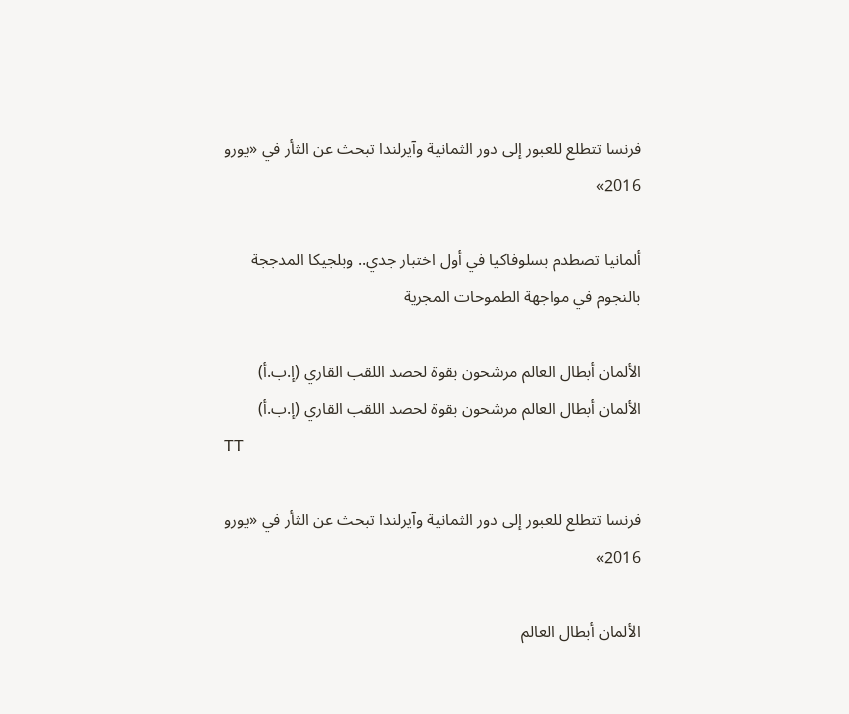فرنسا تتطلع للعبور إلى دور الثمانية وآيرلندا تبحث عن الثأر في «يورو 2016»

ألمانيا تصطدم بسلوفاكيا في أول اختبار جدي.. وبلجيكا المدججة بالنجوم في مواجهة الطموحات المجرية

الألمان أبطال العالم مرشحون بقوة لحصد اللقب القاري (إ.ب.أ)
الألمان أبطال العالم مرشحون بقوة لحصد اللقب القاري (إ.ب.أ)
TT

فرنسا تتطلع للعبور إلى دور الثمانية وآيرلندا تبحث عن الثأر في «يورو 2016»

الألمان أبطال العالم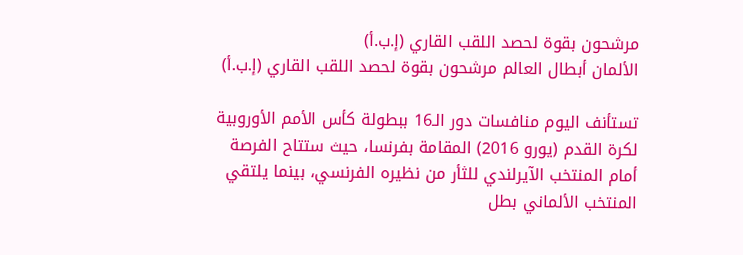مرشحون بقوة لحصد اللقب القاري (إ.ب.أ)
الألمان أبطال العالم مرشحون بقوة لحصد اللقب القاري (إ.ب.أ)

تستأنف اليوم منافسات دور الـ16 ببطولة كأس الأمم الأوروبية لكرة القدم (يورو 2016) المقامة بفرنسا، حيث ستتاح الفرصة أمام المنتخب الآيرلندي للثأر من نظيره الفرنسي، بينما يلتقي المنتخب الألماني بطل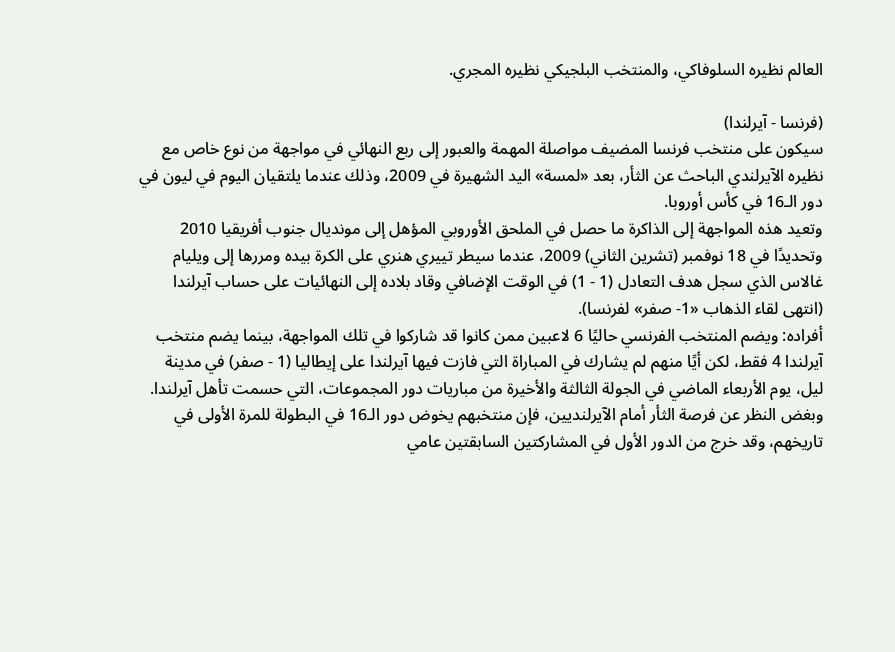العالم نظيره السلوفاكي، والمنتخب البلجيكي نظيره المجري.

(فرنسا - آيرلندا)
سيكون على منتخب فرنسا المضيف مواصلة المهمة والعبور إلى ربع النهائي في مواجهة من نوع خاص مع نظيره الآيرلندي الباحث عن الثأر، بعد «لمسة» اليد الشهيرة في 2009، وذلك عندما يلتقيان اليوم في ليون في دور الـ16 في كأس أوروبا.
وتعيد هذه المواجهة إلى الذاكرة ما حصل في الملحق الأوروبي المؤهل إلى مونديال جنوب أفريقيا 2010 وتحديدًا في 18 نوفمبر (تشرين الثاني) 2009، عندما سيطر تييري هنري على الكرة بيده ومررها إلى ويليام غالاس الذي سجل هدف التعادل (1 - 1) في الوقت الإضافي وقاد بلاده إلى النهائيات على حساب آيرلندا (انتهى لقاء الذهاب «1- صفر» لفرنسا).
أفراده: ويضم المنتخب الفرنسي حاليًا 6 لاعبين ممن كانوا قد شاركوا في تلك المواجهة، بينما يضم منتخب آيرلندا 4 فقط، لكن أيًا منهم لم يشارك في المباراة التي فازت فيها آيرلندا على إيطاليا (1 - صفر) في مدينة ليل، يوم الأربعاء الماضي في الجولة الثالثة والأخيرة من مباريات دور المجموعات، التي حسمت تأهل آيرلندا. وبغض النظر عن فرصة الثأر أمام الآيرلنديين، فإن منتخبهم يخوض دور الـ16 في البطولة للمرة الأولى في تاريخهم، وقد خرج من الدور الأول في المشاركتين السابقتين عامي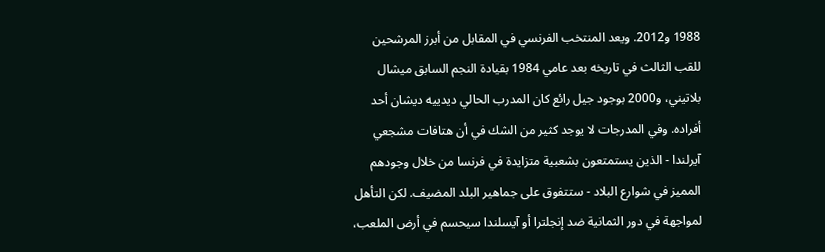1988 و2012. ويعد المنتخب الفرنسي في المقابل من أبرز المرشحين للقب الثالث في تاريخه بعد عامي 1984 بقيادة النجم السابق ميشال بلاتيني، و2000 بوجود جيل رائع كان المدرب الحالي ديدييه ديشان أحد أفراده. وفي المدرجات لا يوجد كثير من الشك في أن هتافات مشجعي آيرلندا - الذين يستمتعون بشعبية متزايدة في فرنسا من خلال وجودهم المميز في شوارع البلاد - ستتفوق على جماهير البلد المضيف. لكن التأهل لمواجهة في دور الثمانية ضد إنجلترا أو آيسلندا سيحسم في أرض الملعب،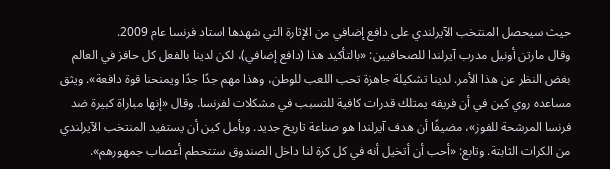حيث سيحصل المنتخب الآيرلندي على دافع إضافي من الإثارة التي شهدها استاد فرنسا عام 2009.
وقال مارتن أونيل مدرب آيرلندا للصحافيين: «بالتأكيد هذا (دافع إضافي)، لكن لدينا بالفعل كل حافز في العالم بغض النظر عن هذا الأمر. لدينا تشكيلة جاهزة تحب اللعب للوطن، وهذا مهم جدًا جدًا ويمنحنا قوة دافعة». ويثق مساعده روي كين في أن فريقه يمتلك قدرات كافية للتسبب في مشكلات لفرنسا. وقال «إنها مباراة كبيرة ضد فرنسا المرشحة للفوز»، مضيفًا أن هدف آيرلندا هو صناعة تاريخ جديد. ويأمل كين أن يستفيد المنتخب الآيرلندي من الكرات الثابتة. وتابع: «أحب أن أتخيل أنه في كل كرة لنا داخل الصندوق ستتحطم أعصاب جمهورهم».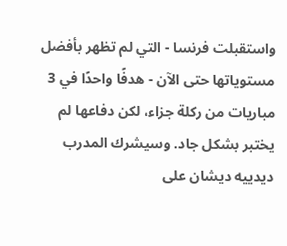واستقبلت فرنسا - التي لم تظهر بأفضل مستوياتها حتى الآن - هدفًا واحدًا في 3 مباريات من ركلة جزاء، لكن دفاعها لم يختبر بشكل جاد. وسيشرك المدرب ديدييه ديشان على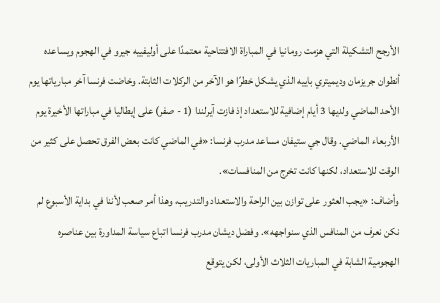الأرجح التشكيلة التي هزمت رومانيا في المباراة الافتتاحية معتمدًا على أوليفييه جيرو في الهجوم ويساعده أنطوان جريزمان وديميتري باييه الذي يشكل خطرًا هو الآخر من الركلات الثابتة. وخاضت فرنسا آخر مبارياتها يوم الأحد الماضي ولديها 3 أيام إضافية للاستعداد إذ فازت آيرلندا (1 - صفر) على إيطاليا في مباراتها الأخيرة يوم الأربعاء الماضي. وقال جي ستيفان مساعد مدرب فرنسا: «في الماضي كانت بعض الفرق تحصل على كثير من الوقت للاستعداد، لكنها كانت تخرج من المنافسات».
وأضاف: «يجب العثور على توازن بين الراحة والاستعداد والتدريب، وهذا أمر صعب لأننا في بداية الأسبوع لم نكن نعرف من المنافس الذي سنواجهه». وفضل ديشان مدرب فرنسا اتباع سياسة المداورة بين عناصره الهجومية الشابة في المباريات الثلاث الأولى، لكن يتوقع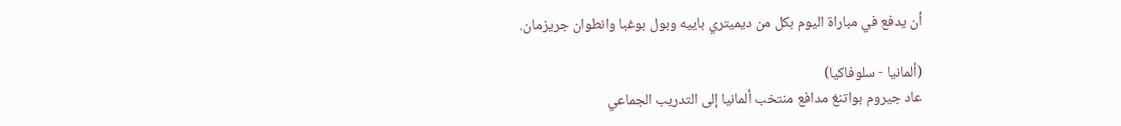أن يدفع في مباراة اليوم بكل من ديميتري باييه وبول بوغبا وانطوان جريزمان.

(ألمانيا - سلوفاكيا)
عاد جيروم بواتنغ مدافع منتخب ألمانيا إلى التدريب الجماعي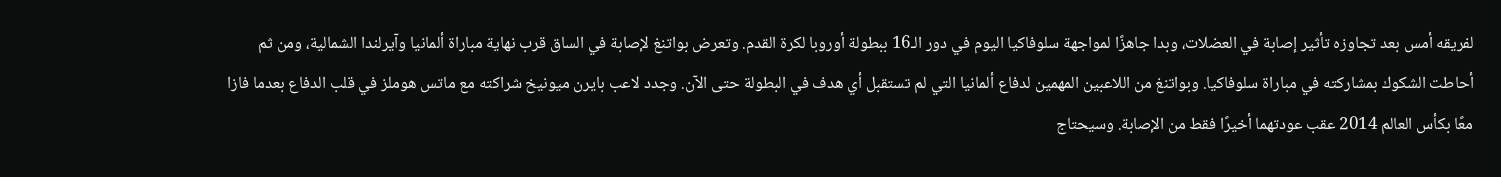لفريقه أمس بعد تجاوزه تأثير إصابة في العضلات، وبدا جاهزًا لمواجهة سلوفاكيا اليوم في دور الـ16 ببطولة أوروبا لكرة القدم. وتعرض بواتنغ لإصابة في الساق قرب نهاية مباراة ألمانيا وآيرلندا الشمالية، ومن ثم أحاطت الشكوك بمشاركته في مباراة سلوفاكيا. وبواتنغ من اللاعبين المهمين لدفاع ألمانيا التي لم تستقبل أي هدف في البطولة حتى الآن. وجدد لاعب بايرن ميونيخ شراكته مع ماتس هوملز في قلب الدفاع بعدما فازا معًا بكأس العالم 2014 عقب عودتهما أخيرًا فقط من الإصابة. وسيحتاج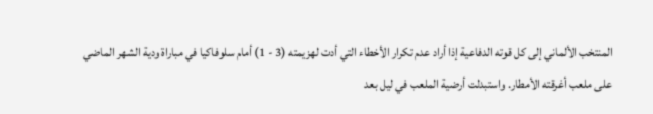المنتخب الألماني إلى كل قوته الدفاعية إذا أراد عدم تكرار الأخطاء التي أدت لهزيمته (3 - 1) أمام سلوفاكيا في مباراة ودية الشهر الماضي على ملعب أغرقته الأمطار. واستبدلت أرضية الملعب في ليل بعد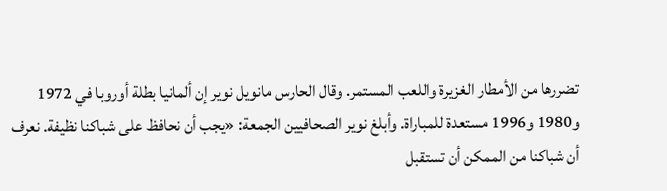تضررها من الأمطار الغزيرة واللعب المستمر. وقال الحارس مانويل نوير إن ألمانيا بطلة أوروبا في 1972 و1980 و1996 مستعدة للمباراة. وأبلغ نوير الصحافيين الجمعة: «يجب أن نحافظ على شباكنا نظيفة. نعرف أن شباكنا من الممكن أن تستقبل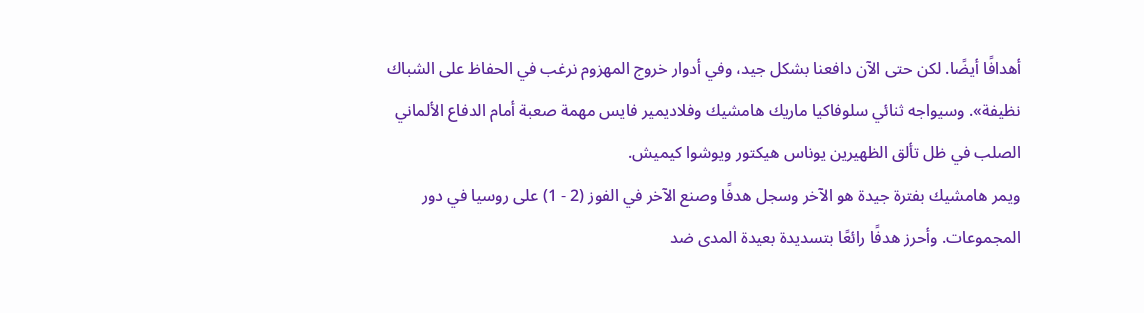أهدافًا أيضًا. لكن حتى الآن دافعنا بشكل جيد، وفي أدوار خروج المهزوم نرغب في الحفاظ على الشباك نظيفة». وسيواجه ثنائي سلوفاكيا ماريك هامشيك وفلاديمير فايس مهمة صعبة أمام الدفاع الألماني الصلب في ظل تألق الظهيرين يوناس هيكتور ويوشوا كيميش.
ويمر هامشيك بفترة جيدة هو الآخر وسجل هدفًا وصنع الآخر في الفوز (2 - 1) على روسيا في دور المجموعات. وأحرز هدفًا رائعًا بتسديدة بعيدة المدى ضد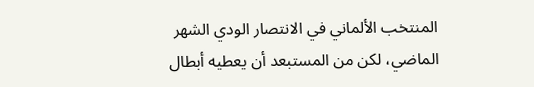المنتخب الألماني في الانتصار الودي الشهر الماضي، لكن من المستبعد أن يعطيه أبطال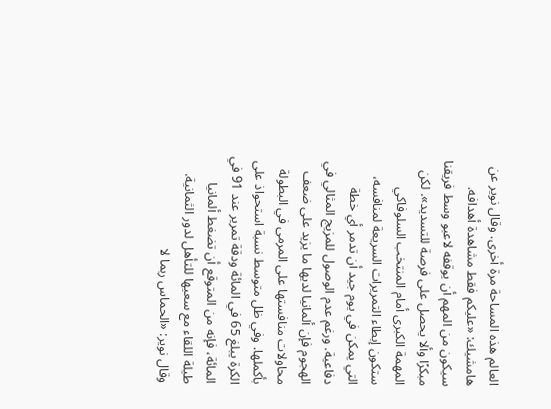العالم هذه المساحة مرة أخرى. وقال نوير عن هامشيك: «عليكم فقط مشاهدة أهدافه. سيكون من المهم أن يوقفه لاعبو وسط فريقنا مبكرًا وألا يحصل على فرصة للتسديد». لكن المهمة الكبرى أمام المنتخب السلوفاكي ستكون إبطاء التمريرات السريعة لمنافسه، التي يمكن في يوم جيد أن تدمر أي خطة دفاعية. ورغم عدم الوصول للمزيج المثالي في الهجوم فإن ألمانيا لديها ما يزيد على ضعف محاولات منافستها على المرمى في البطولة بأكملها. وفي ظل متوسط نسبة استحواذ على الكرة يبلغ 65 في المائة ودقة تمرير عند 91 في المائة، فإنه من المتوقع أن تضغط ألمانيا طيلة اللقاء مع سعيها للتأهل لدور الثمانية. وقال نوير: «الحماس ربما لا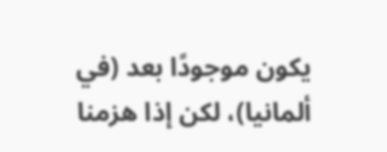يكون موجودًا بعد (في ألمانيا)، لكن إذا هزمنا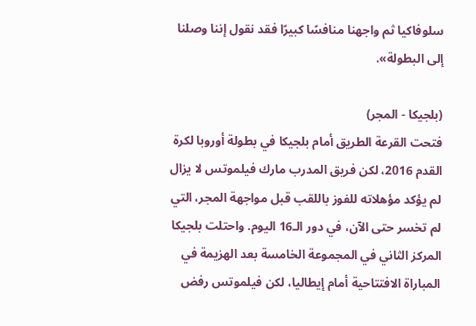سلوفاكيا ثم واجهنا منافسًا كبيرًا فقد نقول إننا وصلنا إلى البطولة».

(بلجيكا - المجر)
فتحت القرعة الطريق أمام بلجيكا في بطولة أوروبا لكرة القدم 2016، لكن فريق المدرب مارك فيلموتس لا يزال لم يؤكد مؤهلاته للفوز باللقب قبل مواجهة المجر، التي لم تخسر حتى الآن، في دور الـ16 اليوم. واحتلت بلجيكا المركز الثاني في المجموعة الخامسة بعد الهزيمة في المباراة الافتتاحية أمام إيطاليا، لكن فيلموتس رفض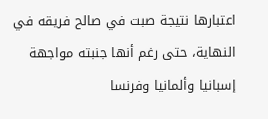اعتبارها نتيجة صبت في صالح فريقه في النهاية، حتى رغم أنها جنبته مواجهة إسبانيا وألمانيا وفرنسا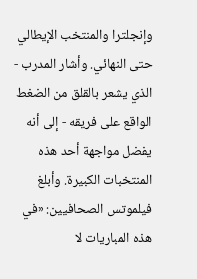وإنجلترا والمنتخب الإيطالي حتى النهائي. وأشار المدرب - الذي يشعر بالقلق من الضغط الواقع على فريقه - إلى أنه يفضل مواجهة أحد هذه المنتخبات الكبيرة. وأبلغ فيلموتس الصحافيين: «في هذه المباريات لا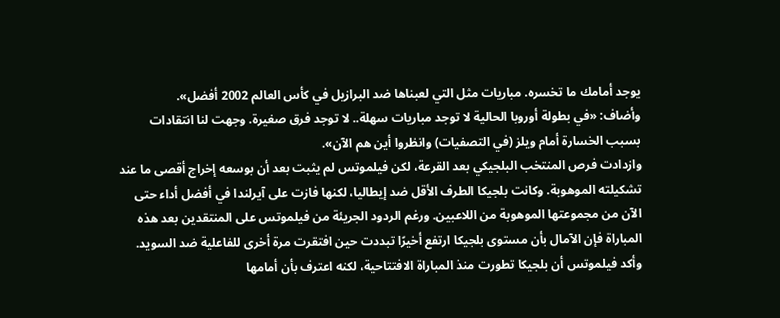يوجد أمامك ما تخسره. مباريات مثل التي لعبناها ضد البرازيل في كأس العالم 2002 أفضل».
وأضاف: «في بطولة أوروبا الحالية لا توجد مباريات سهلة.. لا توجد فرق صغيرة. وجهت لنا انتقادات بسبب الخسارة أمام ويلز (في التصفيات) وانظروا أين هم الآن».
وازدادت فرص المنتخب البلجيكي بعد القرعة، لكن فيلموتس لم يثبت بعد أن بوسعه إخراج أقصى ما عند تشكيلته الموهوبة. وكانت بلجيكا الطرف الأقل ضد إيطاليا، لكنها فازت على آيرلندا في أفضل أداء حتى الآن من مجموعتها الموهوبة من اللاعبين. ورغم الردود الجريئة من فيلموتس على المنتقدين بعد هذه المباراة فإن الآمال بأن مستوى بلجيكا ارتفع أخيرًا تبددت حين افتقرت مرة أخرى للفاعلية ضد السويد. وأكد فيلموتس أن بلجيكا تطورت منذ المباراة الافتتاحية، لكنه اعترف بأن أمامها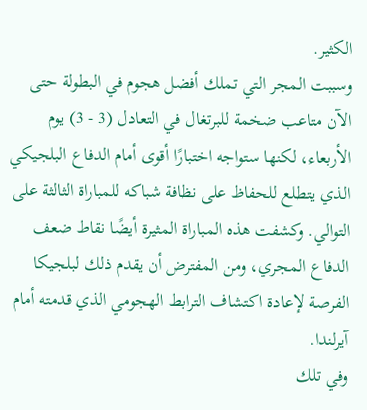الكثير.
وسببت المجر التي تملك أفضل هجوم في البطولة حتى الآن متاعب ضخمة للبرتغال في التعادل (3 - 3) يوم الأربعاء، لكنها ستواجه اختبارًا أقوى أمام الدفاع البلجيكي الذي يتطلع للحفاظ على نظافة شباكه للمباراة الثالثة على التوالي. وكشفت هذه المباراة المثيرة أيضًا نقاط ضعف الدفاع المجري، ومن المفترض أن يقدم ذلك لبلجيكا الفرصة لإعادة اكتشاف الترابط الهجومي الذي قدمته أمام آيرلندا.
وفي تلك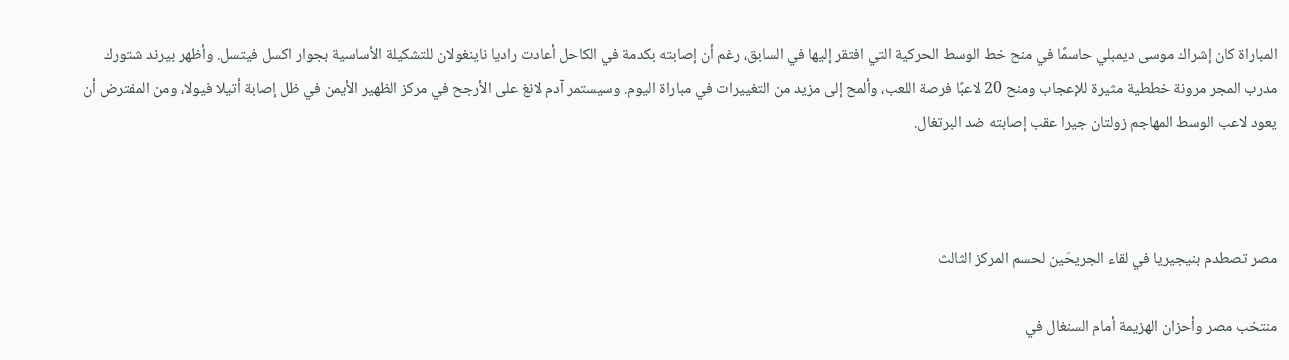المباراة كان إشراك موسى ديمبلي حاسمًا في منح خط الوسط الحركية التي افتقر إليها في السابق، رغم أن إصابته بكدمة في الكاحل أعادت راديا ناينغولان للتشكيلة الأساسية بجوار اكسل فيتسل. وأظهر بيرند شتورك مدرب المجر مرونة خططية مثيرة للإعجاب ومنح 20 لاعبًا فرصة اللعب، وألمح إلى مزيد من التغييرات في مباراة اليوم. وسيستمر آدم لانغ على الأرجح في مركز الظهير الأيمن في ظل إصابة أتيلا فيولا، ومن المفترض أن يعود لاعب الوسط المهاجم زولتان جيرا عقب إصابته ضد البرتغال.



مصر تصطدم بنيجيريا في لقاء الجريحَين لحسم المركز الثالث

منتخب مصر وأحزان الهزيمة أمام السنغال في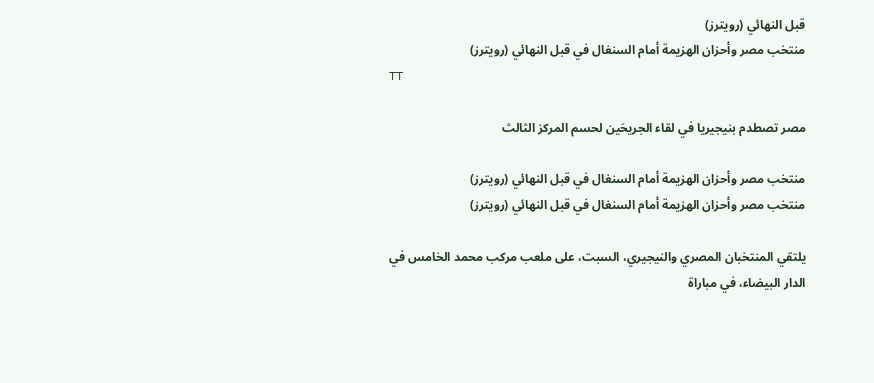قبل النهائي (رويترز)
منتخب مصر وأحزان الهزيمة أمام السنغال في قبل النهائي (رويترز)
TT

مصر تصطدم بنيجيريا في لقاء الجريحَين لحسم المركز الثالث

منتخب مصر وأحزان الهزيمة أمام السنغال في قبل النهائي (رويترز)
منتخب مصر وأحزان الهزيمة أمام السنغال في قبل النهائي (رويترز)

يلتقي المنتخبان المصري والنيجيري، السبت، على ملعب مركب محمد الخامس في الدار البيضاء، في مباراة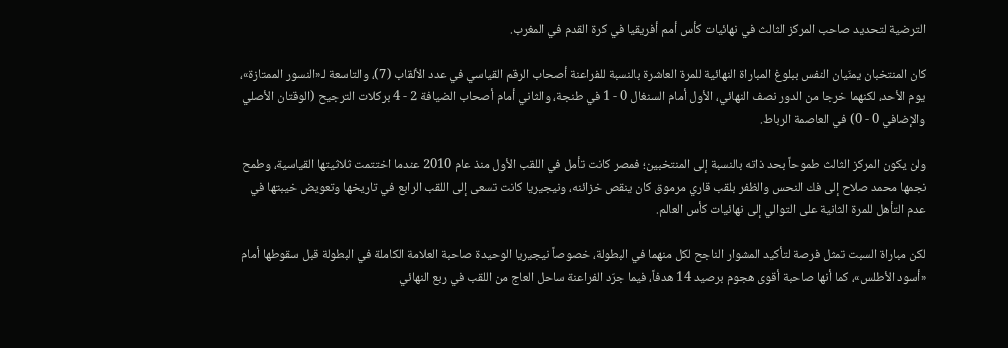الترضية لتحديد صاحب المركز الثالث في نهائيات كأس أمم أفريقيا في كرة القدم في المغرب.

كان المنتخبان يمنّيان النفس ببلوغ المباراة النهائية للمرة العاشرة بالنسبة للفراعنة أصحاب الرقم القياسي في عدد الألقاب (7)، والتاسعة لـ«النسور الممتازة»، يوم الأحد، لكنهما خرجا من الدور نصف النهائي، الأول أمام السنغال 0 - 1 في طنجة، والثاني أمام أصحاب الضيافة 2 - 4 بركلات الترجيح (الوقتان الأصلي والإضافي 0 - 0) في العاصمة الرباط.

ولن يكون المركز الثالث طموحاً بحد ذاته بالنسبة إلى المنتخبين؛ فمصر كانت تأمل في اللقب الأول منذ عام 2010 عندما اختتمت ثلاثيتها القياسية، وطمح نجمها محمد صلاح إلى فك النحس والظفر بلقب قاري مرموق كان ينقص خزائنه، ونيجيريا كانت تسعى إلى اللقب الرابع في تاريخها وتعويض خيبتها في عدم التأهل للمرة الثانية على التوالي إلى نهائيات كأس العالم.

لكن مباراة السبت تمثل فرصة لتأكيد المشوار الناجح لكل منهما في البطولة، خصوصاً نيجيريا الوحيدة صاحبة العلامة الكاملة في البطولة قبل سقوطها أمام «أسود الأطلس»، كما أنها صاحبة أقوى هجوم برصيد 14 هدفاً، فيما جرّد الفراعنة ساحل العاج من اللقب في ربع النهائي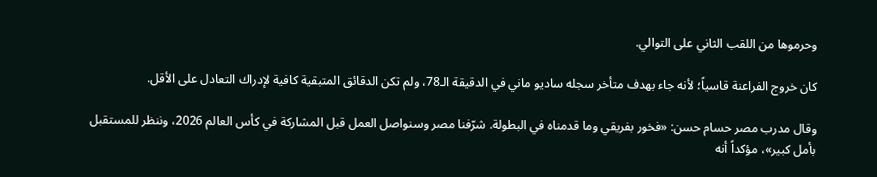وحرموها من اللقب الثاني على التوالي.

كان خروج الفراعنة قاسياً؛ لأنه جاء بهدف متأخر سجله ساديو ماني في الدقيقة الـ78، ولم تكن الدقائق المتبقية كافية لإدراك التعادل على الأقل.

وقال مدرب مصر حسام حسن: «فخور بفريقي وما قدمناه في البطولة. شرّفنا مصر وسنواصل العمل قبل المشاركة في كأس العالم 2026، وننظر للمستقبل بأمل كبير»، مؤكداً أنه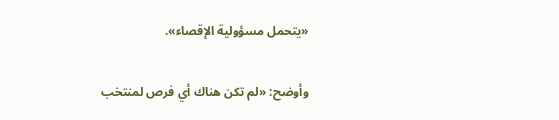«يتحمل مسؤولية الإقصاء».

وأوضح: «لم تكن هناك أي فرص لمنتخب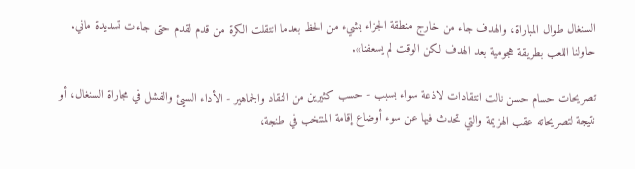السنغال طوال المباراة، والهدف جاء من خارج منطقة الجزاء بشيء من الحظ بعدما انتقلت الكرة من قدم لقدم حتى جاءت تسديدة ماني. حاولنا اللعب بطريقة هجومية بعد الهدف لكن الوقت لم يسعفنا».

تصريحات حسام حسن نالت انتقادات لاذعة سواء بسبب - حسب كثيرين من النقاد والجماهير - الأداء السيئ والفشل في مجاراة السنغال، أو نتيجة لتصريحاته عقب الهزيمة والتي تحدث فيها عن سوء أوضاع إقامة المنتخب في طنجة،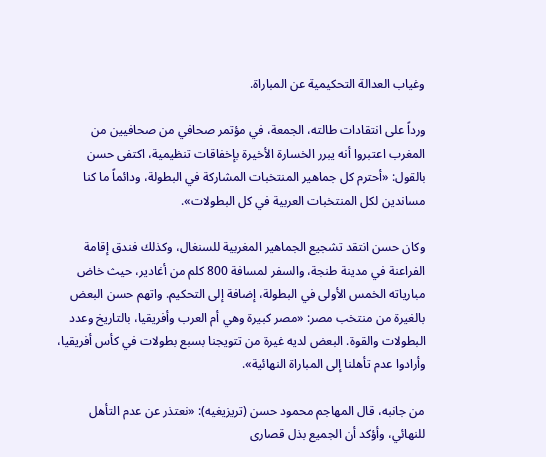وغياب العدالة التحكيمية عن المباراة.

ورداً على انتقادات طالته، الجمعة، في مؤتمر صحافي من صحافيين من المغرب اعتبروا أنه يبرر الخسارة الأخيرة بإخفاقات تنظيمية، اكتفى حسن بالقول: «أحترم كل جماهير المنتخبات المشاركة في البطولة، ودائماً ما كنا مساندين لكل المنتخبات العربية في كل البطولات».

وكان حسن انتقد تشجيع الجماهير المغربية للسنغال، وكذلك فندق إقامة الفراعنة في مدينة طنجة، والسفر لمسافة 800 كلم من أغادير، حيث خاض مبارياته الخمس الأولى في البطولة، إضافة إلى التحكيم. واتهم حسن البعض بالغيرة من منتخب مصر: «مصر كبيرة وهي أم العرب وأفريقيا، بالتاريخ وعدد البطولات والقوة. البعض لديه غيرة من تتويجنا بسبع بطولات في كأس أفريقيا، وأرادوا عدم تأهلنا إلى المباراة النهائية».

من جانبه، قال المهاجم محمود حسن (تريزيغيه): «نعتذر عن عدم التأهل للنهائي، وأؤكد أن الجميع بذل قصارى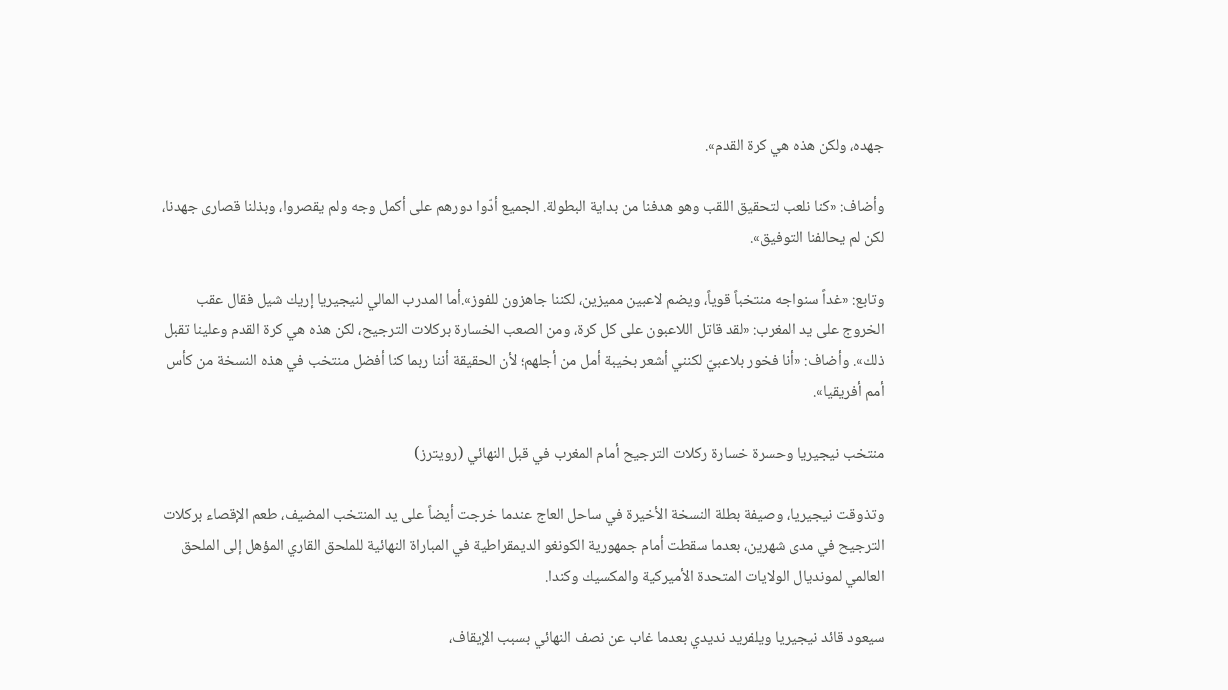جهده، ولكن هذه هي كرة القدم».

وأضاف: «كنا نلعب لتحقيق اللقب وهو هدفنا من بداية البطولة. الجميع أدّوا دورهم على أكمل وجه ولم يقصروا، وبذلنا قصارى جهدنا، لكن لم يحالفنا التوفيق».

وتابع: «غداً سنواجه منتخباً قوياً، ويضم لاعبين مميزين، لكننا جاهزون للفوز».أما المدرب المالي لنيجيريا إريك شيل فقال عقب الخروج على يد المغرب: «لقد قاتل اللاعبون على كل كرة، ومن الصعب الخسارة بركلات الترجيح، لكن هذه هي كرة القدم وعلينا تقبل ذلك». وأضاف: «أنا فخور بلاعبيّ لكنني أشعر بخيبة أمل من أجلهم؛ لأن الحقيقة أننا ربما كنا أفضل منتخب في هذه النسخة من كأس أمم أفريقيا».

منتخب نيجيريا وحسرة خسارة ركلات الترجيح أمام المغرب في قبل النهائي (رويترز)

وتذوقت نيجيريا، وصيفة بطلة النسخة الأخيرة في ساحل العاج عندما خرجت أيضاً على يد المنتخب المضيف، طعم الإقصاء بركلات الترجيح في مدى شهرين، بعدما سقطت أمام جمهورية الكونغو الديمقراطية في المباراة النهائية للملحق القاري المؤهل إلى الملحق العالمي لمونديال الولايات المتحدة الأميركية والمكسيك وكندا.

سيعود قائد نيجيريا ويلفريد نديدي بعدما غاب عن نصف النهائي بسبب الإيقاف،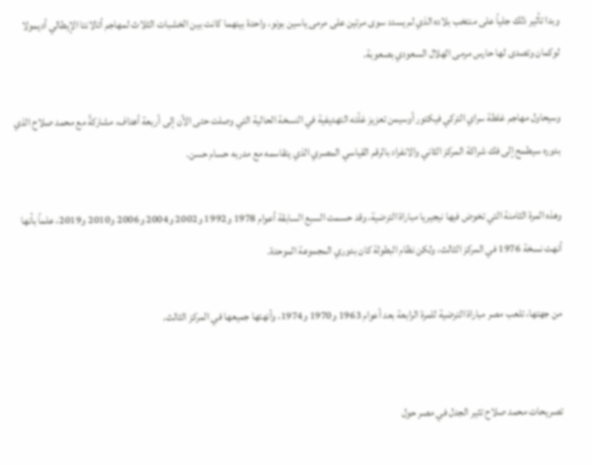وبدا تأثير ذلك جلياً على منتخب بلاده الذي لم يسدد سوى مرتين على مرمى ياسين بونو، واحدة بينهما كانت بين الخشبات الثلاث لمهاجم أتالانتا الإيطالي أديمولا لوكمان وتصدى لها حارس مرمى الهلال السعودي بصعوبة.

وسيحاول مهاجم غلطة سراي التركي فيكتور أوسيمن تعزيز غلّته التهديفية في النسخة الحالية التي وصلت حتى الآن إلى أربعة أهداف، مشاركةً مع محمد صلاح الذي بدوره سيطمح إلى فك شراكة المركز الثاني والانفراد بالرقم القياسي المصري الذي يتقاسمه مع مدربه حسام حسن.

وهذه المرة الثامنة التي تخوض فيها نيجيريا مباراة الترضية، وقد حسمت السبع السابقة أعوام 1978 و1992 و2002 و2004 و2006 و2010 و2019، علماً بأنها أنهت نسخة 1976 في المركز الثالث، ولكن نظام البطولة كان بدوري المجموعة الموحدة.

من جهتها، تلعب مصر مباراة الترضية للمرة الرابعة بعد أعوام 1963 و1970 و1974، وأنهتها جميعها في المركز الثالث.


تصريحات محمد صلاح تثير الجدل في مصر حول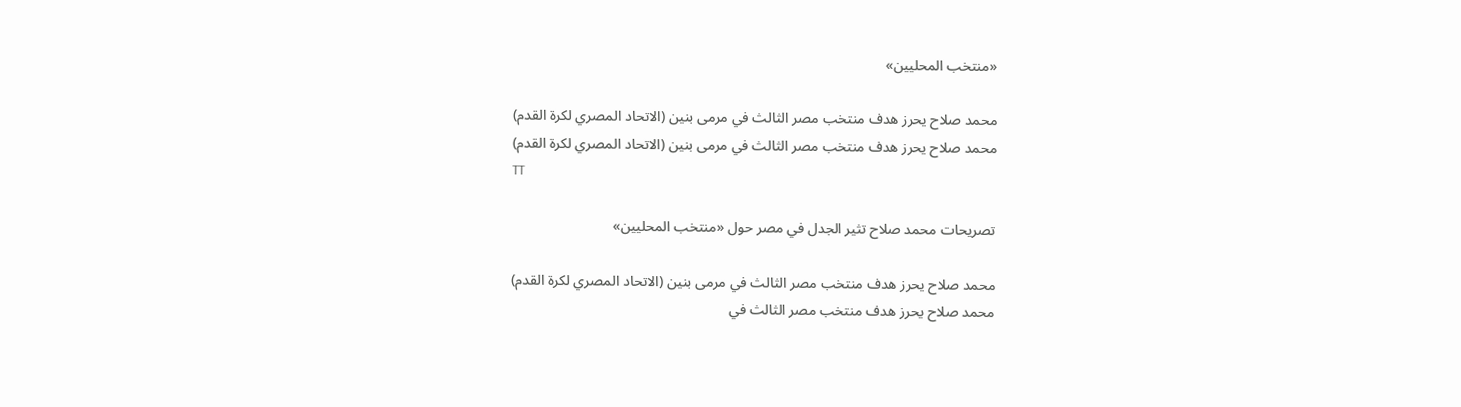«منتخب المحليين»

محمد صلاح يحرز هدف منتخب مصر الثالث في مرمى بنين (الاتحاد المصري لكرة القدم)
محمد صلاح يحرز هدف منتخب مصر الثالث في مرمى بنين (الاتحاد المصري لكرة القدم)
TT

تصريحات محمد صلاح تثير الجدل في مصر حول «منتخب المحليين»

محمد صلاح يحرز هدف منتخب مصر الثالث في مرمى بنين (الاتحاد المصري لكرة القدم)
محمد صلاح يحرز هدف منتخب مصر الثالث في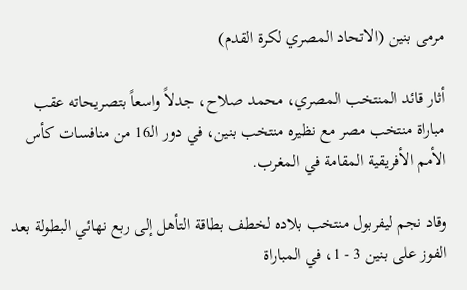مرمى بنين (الاتحاد المصري لكرة القدم)

أثار قائد المنتخب المصري، محمد صلاح، جدلاً واسعاً بتصريحاته عقب مباراة منتخب مصر مع نظيره منتخب بنين، في دور الـ16 من منافسات كأس الأمم الأفريقية المقامة في المغرب.

وقاد نجم ليفربول منتخب بلاده لخطف بطاقة التأهل إلى ربع نهائي البطولة بعد الفوز على بنين 3 - 1، في المباراة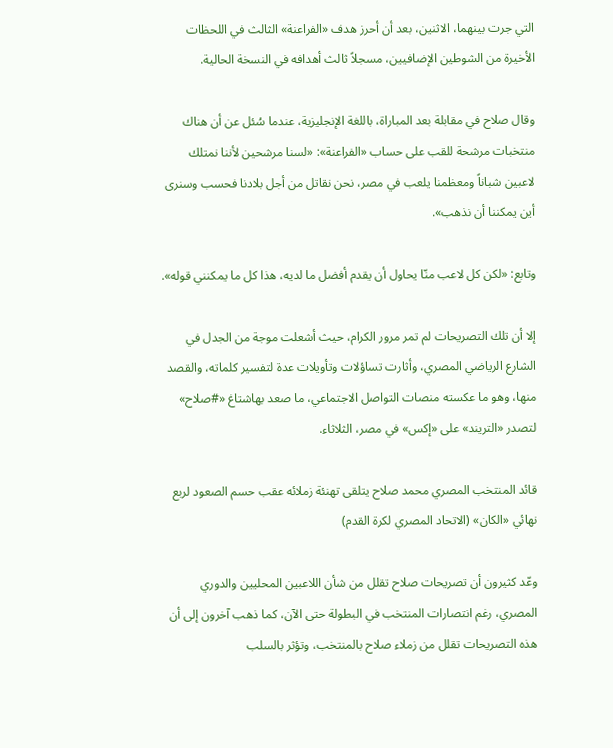التي جرت بينهما، الاثنين، بعد أن أحرز هدف «الفراعنة» الثالث في اللحظات الأخيرة من الشوطين الإضافيين، مسجلاً ثالث أهدافه في النسخة الحالية.

وقال صلاح في مقابلة بعد المباراة، باللغة الإنجليزية، عندما سُئل عن أن هناك منتخبات مرشحة للقب على حساب «الفراعنة»: «لسنا مرشحين لأننا نمتلك لاعبين شباناً ومعظمنا يلعب في مصر، نحن نقاتل من أجل بلادنا فحسب وسنرى أين يمكننا أن نذهب».

وتابع: «لكن كل لاعب منّا يحاول أن يقدم أفضل ما لديه، هذا كل ما يمكنني قوله».

إلا أن تلك التصريحات لم تمر مرور الكرام، حيث أشعلت موجة من الجدل في الشارع الرياضي المصري، وأثارت تساؤلات وتأويلات عدة لتفسير كلماته، والقصد منها، وهو ما عكسته منصات التواصل الاجتماعي، ما صعد بهاشتاغ «#صلاح» لتصدر «التريند» على «إكس» في مصر، الثلاثاء.

قائد المنتخب المصري محمد صلاح يتلقى تهنئة زملائه عقب حسم الصعود لربع نهائي «الكان» (الاتحاد المصري لكرة القدم)

وعّد كثيرون أن تصريحات صلاح تقلل من شأن اللاعبين المحليين والدوري المصري، رغم انتصارات المنتخب في البطولة حتى الآن، كما ذهب آخرون إلى أن هذه التصريحات تقلل من زملاء صلاح بالمنتخب، وتؤثر بالسلب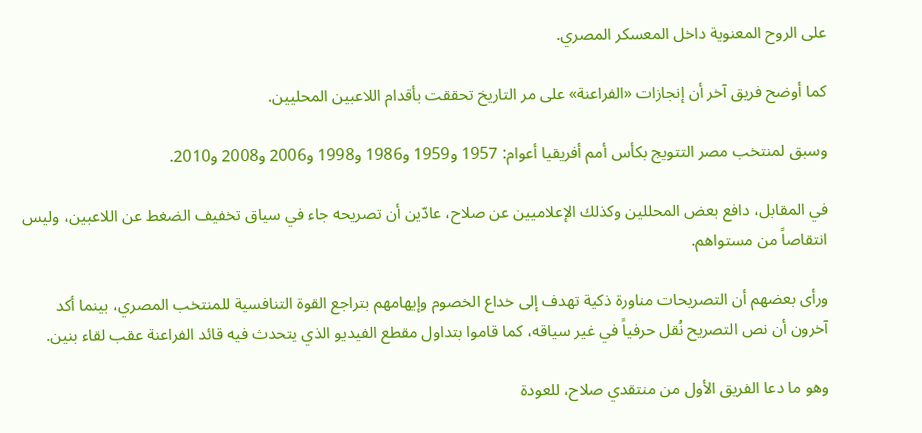على الروح المعنوية داخل المعسكر المصري.

كما أوضح فريق آخر أن إنجازات «الفراعنة» على مر التاريخ تحققت بأقدام اللاعبين المحليين.

وسبق لمنتخب مصر التتويج بكأس أمم أفريقيا أعوام: 1957 و1959 و1986 و1998 و2006 و2008 و2010.

في المقابل، دافع بعض المحللين وكذلك الإعلاميين عن صلاح، عادّين أن تصريحه جاء في سياق تخفيف الضغط عن اللاعبين، وليس انتقاصاً من مستواهم.

ورأى بعضهم أن التصريحات مناورة ذكية تهدف إلى خداع الخصوم وإيهامهم بتراجع القوة التنافسية للمنتخب المصري، بينما أكد آخرون أن نص التصريح نُقل حرفياً في غير سياقه، كما قاموا بتداول مقطع الفيديو الذي يتحدث فيه قائد الفراعنة عقب لقاء بنين.

وهو ما دعا الفريق الأول من منتقدي صلاح، للعودة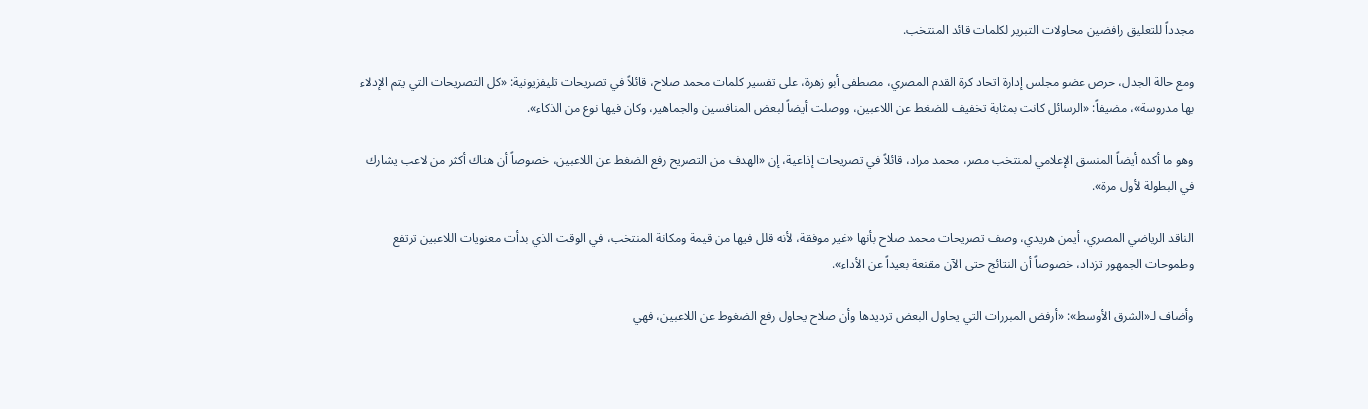مجدداً للتعليق رافضين محاولات التبرير لكلمات قائد المنتخب.

ومع حالة الجدل، حرص عضو مجلس إدارة اتحاد كرة القدم المصري، مصطفى أبو زهرة، على تفسير كلمات محمد صلاح، قائلاً في تصريحات تليفزيونية: «كل التصريحات التي يتم الإدلاء بها مدروسة»، مضيفاً: «الرسائل كانت بمثابة تخفيف للضغط عن اللاعبين، ووصلت أيضاً لبعض المنافسين والجماهير، وكان فيها نوع من الذكاء».

وهو ما أكده أيضاً المنسق الإعلامي لمنتخب مصر، محمد مراد، قائلاً في تصريحات إذاعية، إن «الهدف من التصريح رفع الضغط عن اللاعبين، خصوصاً أن هناك أكثر من لاعب يشارك في البطولة لأول مرة».

الناقد الرياضي المصري، أيمن هريدي، وصف تصريحات محمد صلاح بأنها «غير موفقة، لأنه قلل فيها من قيمة ومكانة المنتخب، في الوقت الذي بدأت معنويات اللاعبين ترتفع وطموحات الجمهور تزداد، خصوصاً أن النتائج حتى الآن مقنعة بعيداً عن الأداء».

وأضاف لـ«الشرق الأوسط»: «أرفض المبررات التي يحاول البعض ترديدها وأن صلاح يحاول رفع الضغوط عن اللاعبين، فهي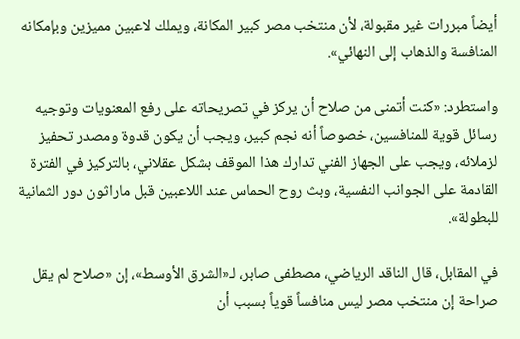أيضاً مبررات غير مقبولة، لأن منتخب مصر كبير المكانة، ويملك لاعبين مميزين وبإمكانه المنافسة والذهاب إلى النهائي».

واستطرد: «كنت أتمنى من صلاح أن يركز في تصريحاته على رفع المعنويات وتوجيه رسائل قوية للمنافسين، خصوصاً أنه نجم كبير، ويجب أن يكون قدوة ومصدر تحفيز لزملائه، ويجب على الجهاز الفني تدارك هذا الموقف بشكل عقلاني، بالتركيز في الفترة القادمة على الجوانب النفسية، وبث روح الحماس عند اللاعبين قبل ماراثون دور الثمانية للبطولة».

في المقابل، قال الناقد الرياضي، مصطفى صابر، لـ«الشرق الأوسط»، إن «صلاح لم يقل صراحة إن منتخب مصر ليس منافساً قوياً بسبب أن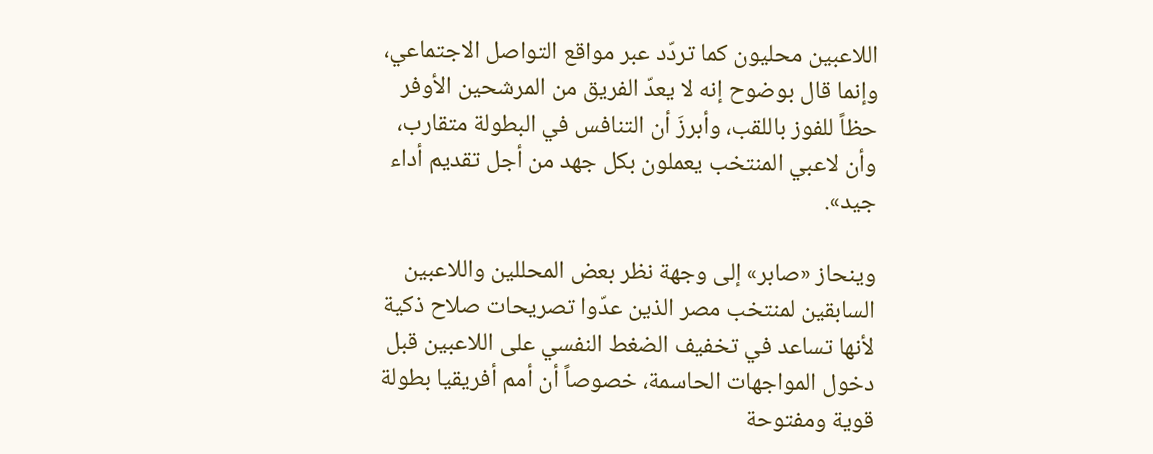اللاعبين محليون كما تردّد عبر مواقع التواصل الاجتماعي، وإنما قال بوضوح إنه لا يعدّ الفريق من المرشحين الأوفر حظاً للفوز باللقب، وأبرزَ أن التنافس في البطولة متقارب، وأن لاعبي المنتخب يعملون بكل جهد من أجل تقديم أداء جيد».

وينحاز «صابر» إلى وجهة نظر بعض المحللين واللاعبين السابقين لمنتخب مصر الذين عدّوا تصريحات صلاح ذكية لأنها تساعد في تخفيف الضغط النفسي على اللاعبين قبل دخول المواجهات الحاسمة، خصوصاً أن أمم أفريقيا بطولة قوية ومفتوحة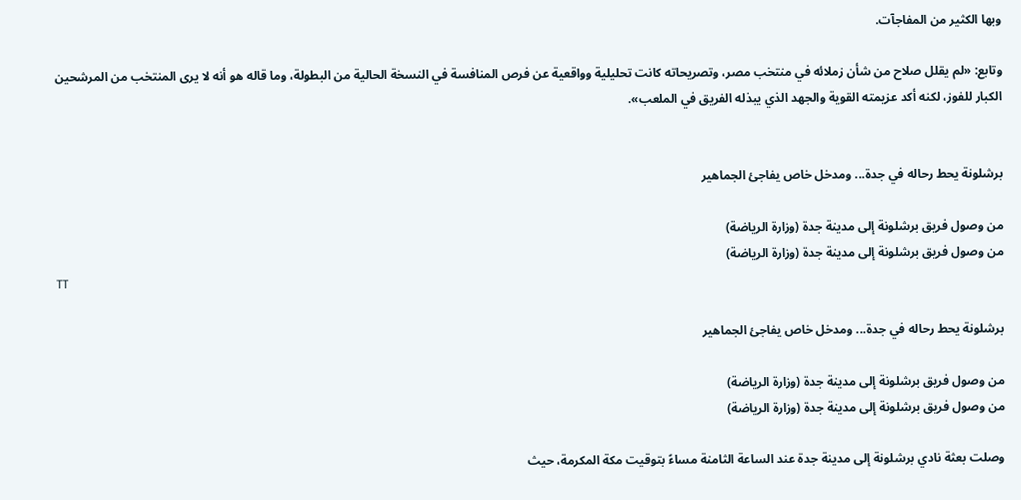وبها الكثير من المفاجآت.

وتابع: «لم يقلل صلاح من شأن زملائه في منتخب مصر، وتصريحاته كانت تحليلية وواقعية عن فرص المنافسة في النسخة الحالية من البطولة، وما قاله هو أنه لا يرى المنتخب من المرشحين الكبار للفوز، لكنه أكد عزيمته القوية والجهد الذي يبذله الفريق في الملعب».


برشلونة يحط رحاله في جدة... ومدخل خاص يفاجئ الجماهير

من وصول فريق برشلونة إلى مدينة جدة (وزارة الرياضة)
من وصول فريق برشلونة إلى مدينة جدة (وزارة الرياضة)
TT

برشلونة يحط رحاله في جدة... ومدخل خاص يفاجئ الجماهير

من وصول فريق برشلونة إلى مدينة جدة (وزارة الرياضة)
من وصول فريق برشلونة إلى مدينة جدة (وزارة الرياضة)

وصلت بعثة نادي برشلونة إلى مدينة جدة عند الساعة الثامنة مساءً بتوقيت مكة المكرمة، حيث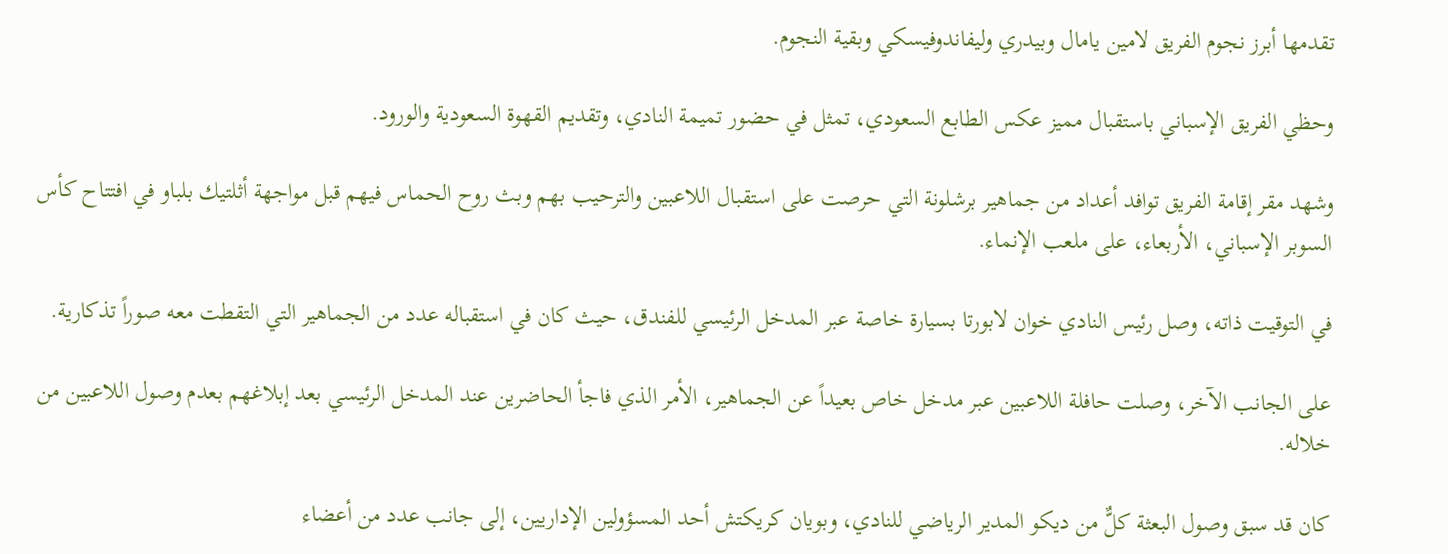تقدمها أبرز نجوم الفريق لامين يامال وبيدري وليفاندوفيسكي وبقية النجوم.

وحظي الفريق الإسباني باستقبال مميز عكس الطابع السعودي، تمثل في حضور تميمة النادي، وتقديم القهوة السعودية والورود.

وشهد مقر إقامة الفريق توافد أعداد من جماهير برشلونة التي حرصت على استقبال اللاعبين والترحيب بهم وبث روح الحماس فيهم قبل مواجهة أثلتيك بلباو في افتتاح كأس السوبر الإسباني، الأربعاء، على ملعب الإنماء.

في التوقيت ذاته، وصل رئيس النادي خوان لابورتا بسيارة خاصة عبر المدخل الرئيسي للفندق، حيث كان في استقباله عدد من الجماهير التي التقطت معه صوراً تذكارية.

على الجانب الآخر، وصلت حافلة اللاعبين عبر مدخل خاص بعيداً عن الجماهير، الأمر الذي فاجأ الحاضرين عند المدخل الرئيسي بعد إبلاغهم بعدم وصول اللاعبين من خلاله.

كان قد سبق وصول البعثة كلٌّ من ديكو المدير الرياضي للنادي، وبويان كريكتش أحد المسؤولين الإداريين، إلى جانب عدد من أعضاء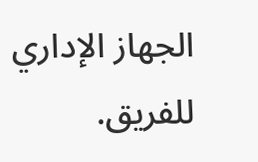الجهاز الإداري للفريق.